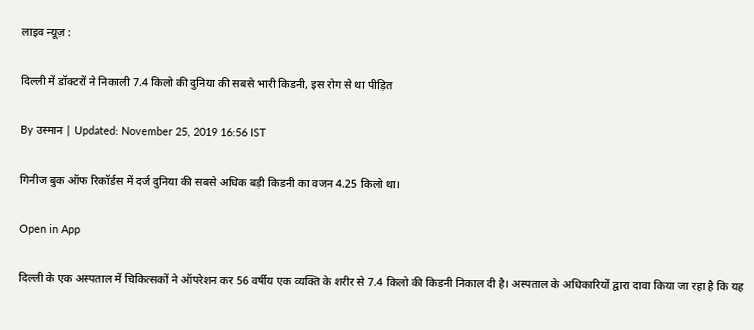लाइव न्यूज़ :

दिल्ली में डॉक्टरों ने निकाली 7.4 किलो की दुनिया की सबसे भारी किडनी, इस रोग से था पीड़ित

By उस्मान | Updated: November 25, 2019 16:56 IST

गिनीज बुक ऑफ रिकॉर्डस में दर्ज दुनिया की सबसे अधिक बड़ी किडनी का वजन 4.25 किलो था।

Open in App

दिल्ली के एक अस्पताल में चिकित्सकों ने ऑपरेशन कर 56 वर्षीय एक व्यक्ति के शरीर से 7.4 किलो की किडनी निकाल दी है। अस्पताल के अधिकारियों द्वारा दावा किया जा रहा है कि यह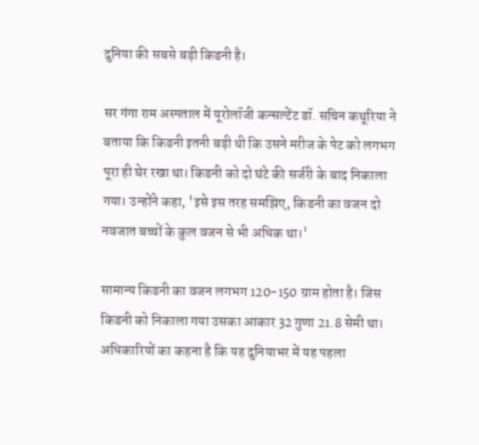दुनिया की सबसे बड़ी किडनी है।

सर गंगा राम अस्पताल में यूरोलॉजी कन्सल्टेंट डॉ. सचिन कथूरिया ने बताया कि किडनी इतनी बड़ी थी कि उसने मरीज के पेट को लगभग पूरा ही घेर रखा था। किडनी को दो घंटे की सर्जरी के बाद निकाला गया। उन्होंने कहा, 'इसे इस तरह समझिए, किडनी का वजन दो नवजात बच्चों के कुल वजन से भी अधिक था।'

सामान्य किडनी का वजन लगभग 120-150 ग्राम होता है। जिस किडनी को निकाला गया उसका आकार 32 गुणा 21.8 सेमी था। अधिकारियों का कहना है कि यह दुनियाभर में यह पहला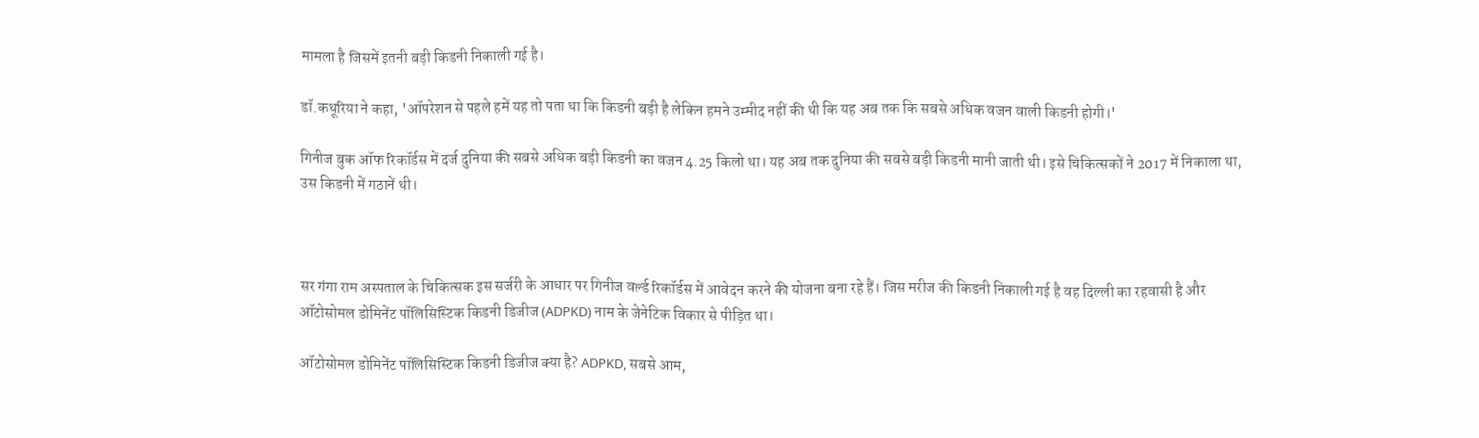मामला है जिसमें इतनी बड़ी किडनी निकाली गई है।

डॉ.कथूरिया ने कहा, 'ऑपरेशन से पहले हमें यह तो पता था कि किडनी बड़ी है लेकिन हमने उम्मीद नहीं की थी कि यह अब तक कि सबसे अधिक वजन वाली किडनी होगी।'

गिनीज बुक ऑफ रिकॉर्डस में दर्ज दुनिया की सबसे अधिक बड़ी किडनी का वजन 4.25 किलो था। यह अब तक दुनिया की सबसे बड़ी किडनी मानी जाती थी। इसे चिकित्सकों ने 2017 में निकाला था, उस किडनी में गठानें थी।



सर गंगा राम अस्पताल के चिकित्सक इस सर्जरी के आधार पर गिनीज वर्ल्ड रिकॉर्डस में आवेदन करने की योजना बना रहे हैं। जिस मरीज की किडनी निकाली गई है वह दिल्ली का रहवासी है और ऑटोसोमल डोमिनेंट पॉलिसिस्टिक किडनी डिजीज (ADPKD) नाम के जेनेटिक विकार से पीड़ित था।

ऑटोसोमल डोमिनेंट पॉलिसिस्टिक किडनी डिजीज क्या है? ADPKD, सबसे आम,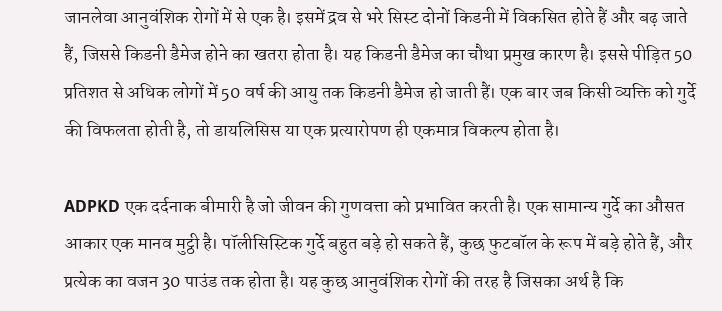जानलेवा आनुवंशिक रोगों में से एक है। इसमें द्रव से भरे सिस्ट दोनों किडनी में विकसित होते हैं और बढ़ जाते हैं, जिससे किडनी डैमेज होने का खतरा होता है। यह किडनी डैमेज का चौथा प्रमुख कारण है। इससे पीड़ित 50 प्रतिशत से अधिक लोगों में 50 वर्ष की आयु तक किडनी डैमेज हो जाती हैं। एक बार जब किसी व्यक्ति को गुर्दे की विफलता होती है, तो डायलिसिस या एक प्रत्यारोपण ही एकमात्र विकल्प होता है।

ADPKD एक दर्दनाक बीमारी है जो जीवन की गुणवत्ता को प्रभावित करती है। एक सामान्य गुर्दे का औसत आकार एक मानव मुट्ठी है। पॉलीसिस्टिक गुर्दे बहुत बड़े हो सकते हैं, कुछ फुटबॉल के रूप में बड़े होते हैं, और प्रत्येक का वजन 30 पाउंड तक होता है। यह कुछ आनुवंशिक रोगों की तरह है जिसका अर्थ है कि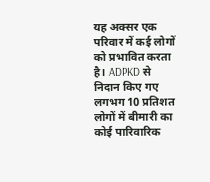यह अक्सर एक परिवार में कई लोगों को प्रभावित करता है। ADPKD से निदान किए गए लगभग 10 प्रतिशत लोगों में बीमारी का कोई पारिवारिक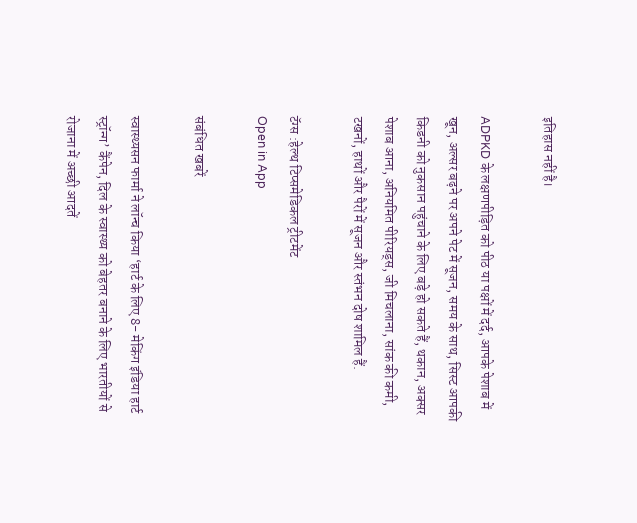इतिहास नहीं है।

ADPKD के लक्षणपीड़ित को पीठ या पक्षों में दर्द, आपके पेशाब में खून, अल्सर बढ़ने पर अपने पेट में सूजन, समय के साथ, सिस्ट आपकी किडनी को नुकसान पहुंचाने के लिए बड़े हो सकते हैं, थकान, अक्सर पेशाब आना, अनियमित पीरियड्स, जी मिचलाना, सांक की कमी, टखनों, हाथों और पैरों में सूजन और स्तंभन दोष शामिल हैं.

टॅग्स :हेल्थ टिप्समेडिकल ट्रीटमेंट
Open in App

संबंधित खबरें

स्वास्थ्यसन फार्मा ने लॉन्च किया ‘हार्ट के लिए 8- मेकिंग इंडिया हार्ट स्ट्रॉन्ग’ कैंपेन, दिल के स्वास्थ्य को बेहतर बनाने के लिए भारतीयों से रोजाना में अच्छी आदतें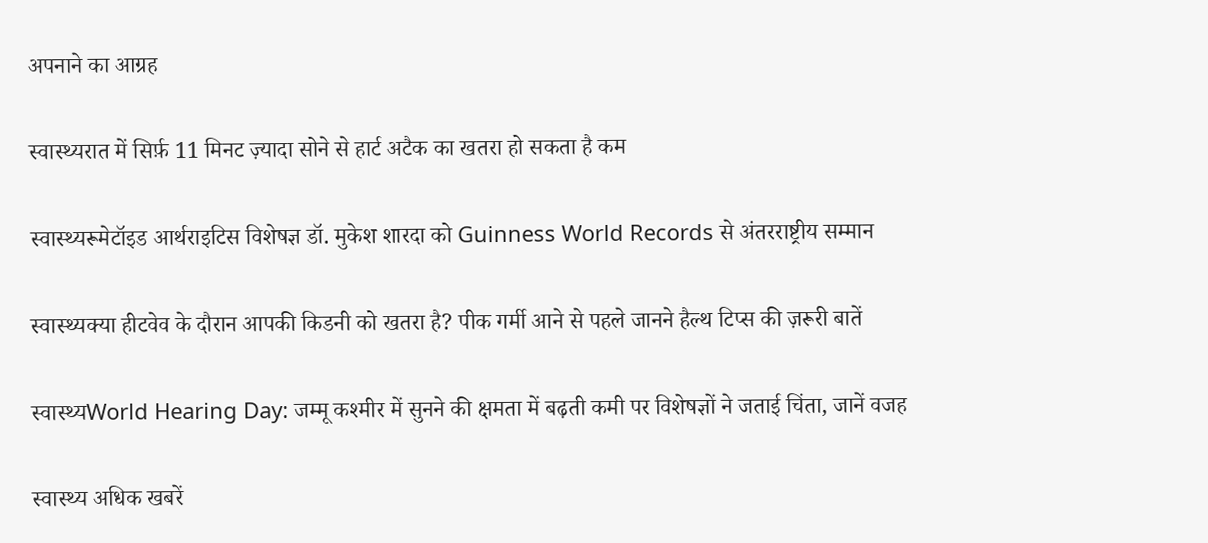अपनाने का आग्रह

स्वास्थ्यरात में सिर्फ़ 11 मिनट ज़्यादा सोने से हार्ट अटैक का खतरा हो सकता है कम

स्वास्थ्यरूमेटॉइड आर्थराइटिस विशेषज्ञ डॉ. मुकेश शारदा को Guinness World Records से अंतरराष्ट्रीय सम्मान

स्वास्थ्यक्या हीटवेव के दौरान आपकी किडनी को खतरा है? पीक गर्मी आने से पहले जानने हैल्थ टिप्स की ज़रूरी बातें

स्वास्थ्यWorld Hearing Day: जम्‍मू कश्‍मीर में सुनने की क्षमता में बढ़ती कमी पर विशेषज्ञों ने जताई चिंता, जानें वजह

स्वास्थ्य अधिक खबरें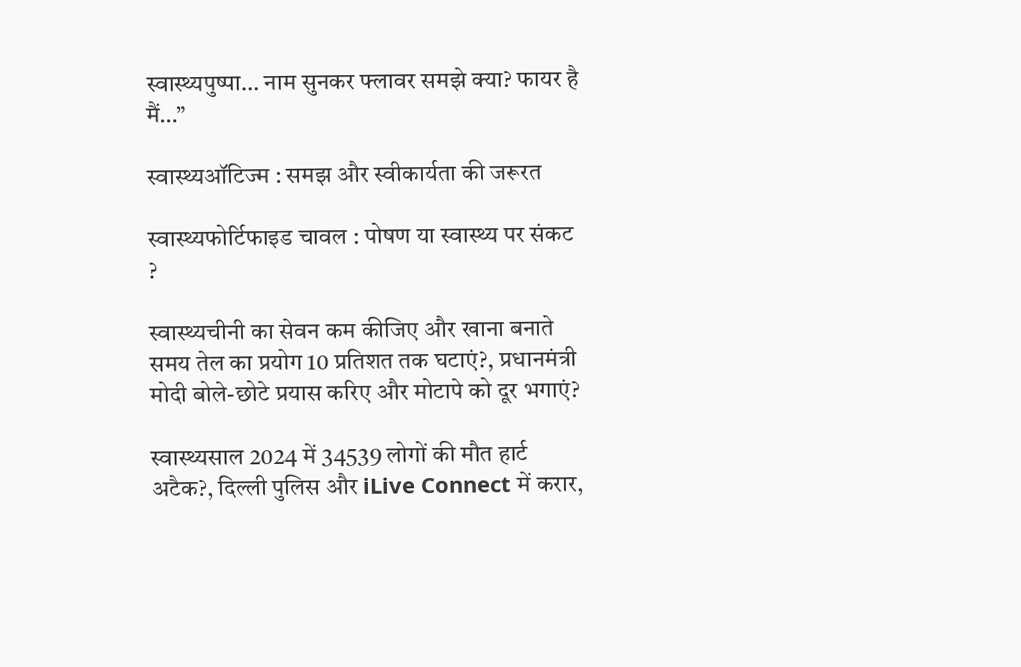स्वास्थ्यपुष्पा… नाम सुनकर फ्लावर समझे क्या? फायर है मैं…”

स्वास्थ्यऑटिज्म : समझ और स्वीकार्यता की जरूरत

स्वास्थ्यफोर्टिफाइड चावल : पोषण या स्वास्थ्य पर संकट ?

स्वास्थ्यचीनी का सेवन कम कीजिए और खाना बनाते समय तेल का प्रयोग 10 प्रतिशत तक घटाएं?, प्रधानमंत्री मोदी बोले-छोटे प्रयास करिए और मोटापे को दूर भगाएं?

स्वास्थ्यसाल 2024 में 34539 लोगों की मौत हार्ट अटैक?, दिल्ली पुलिस और iLive Connect में करार,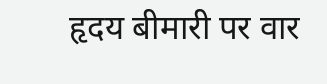हृदय बीमारी पर वार